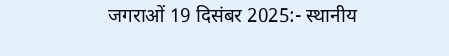जगराओं 19 दिसंबर 2025:- स्थानीय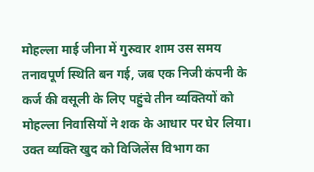मोहल्ला माई जीना में गुरुवार शाम उस समय तनावपूर्ण स्थिति बन गई, जब एक निजी कंपनी के कर्ज की वसूली के लिए पहुंचे तीन व्यक्तियों को मोहल्ला निवासियों ने शक के आधार पर घेर लिया। उक्त व्यक्ति खुद को विजिलेंस विभाग का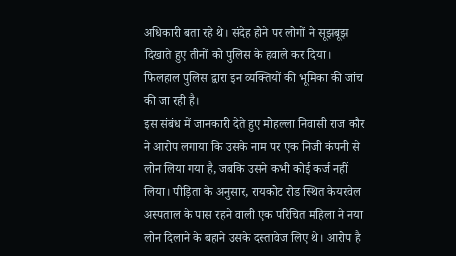अधिकारी बता रहे थे। संदेह होने पर लोगों ने सूझबूझ दिखाते हुए तीनों को पुलिस के हवाले कर दिया। फिलहाल पुलिस द्वारा इन व्यक्तियों की भूमिका की जांच की जा रही है।
इस संबंध में जानकारी देते हुए मोहल्ला निवासी राज कौर ने आरोप लगाया कि उसके नाम पर एक निजी कंपनी से लोन लिया गया है, जबकि उसने कभी कोई कर्ज नहीं लिया। पीड़िता के अनुसार, रायकोट रोड स्थित केयरवेल अस्पताल के पास रहने वाली एक परिचित महिला ने नया लोन दिलाने के बहाने उसके दस्तावेज लिए थे। आरोप है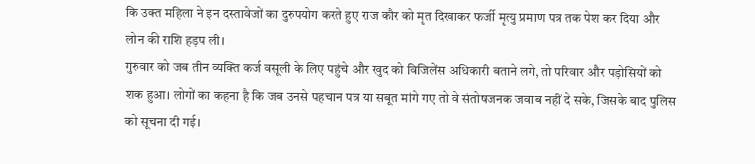कि उक्त महिला ने इन दस्तावेजों का दुरुपयोग करते हुए राज कौर को मृत दिखाकर फर्जी मृत्यु प्रमाण पत्र तक पेश कर दिया और लोन की राशि हड़प ली।
गुरुवार को जब तीन व्यक्ति कर्ज वसूली के लिए पहुंचे और खुद को विजिलेंस अधिकारी बताने लगे, तो परिवार और पड़ोसियों को शक हुआ। लोगों का कहना है कि जब उनसे पहचान पत्र या सबूत मांगे गए तो वे संतोषजनक जवाब नहीं दे सके, जिसके बाद पुलिस को सूचना दी गई।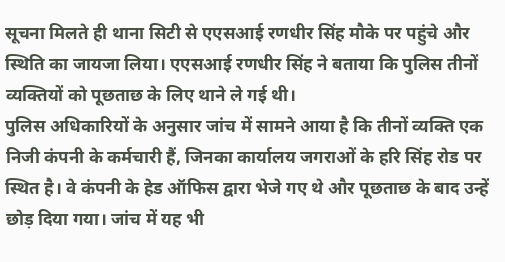सूचना मिलते ही थाना सिटी से एएसआई रणधीर सिंह मौके पर पहुंचे और स्थिति का जायजा लिया। एएसआई रणधीर सिंह ने बताया कि पुलिस तीनों व्यक्तियों को पूछताछ के लिए थाने ले गई थी।
पुलिस अधिकारियों के अनुसार जांच में सामने आया है कि तीनों व्यक्ति एक निजी कंपनी के कर्मचारी हैं, जिनका कार्यालय जगराओं के हरि सिंह रोड पर स्थित है। वे कंपनी के हेड ऑफिस द्वारा भेजे गए थे और पूछताछ के बाद उन्हें छोड़ दिया गया। जांच में यह भी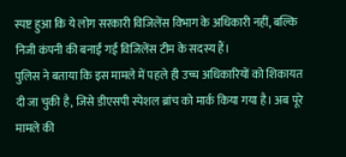स्पष्ट हुआ कि ये लोग सरकारी विजिलेंस विभाग के अधिकारी नहीं, बल्कि निजी कंपनी की बनाई गई विजिलेंस टीम के सदस्य हैं।
पुलिस ने बताया कि इस मामले में पहले ही उच्च अधिकारियों को शिकायत दी जा चुकी है, जिसे डीएसपी स्पेशल ब्रांच को मार्क किया गया है। अब पूरे मामले की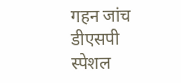गहन जांच डीएसपी स्पेशल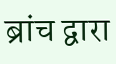ब्रांच द्वारा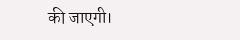की जाएगी।